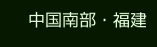中国南部・福建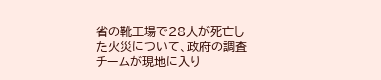省の靴工場で28人が死亡した火災について、政府の調査チームが現地に入り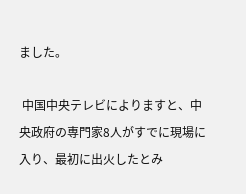ました。

 中国中央テレビによりますと、中央政府の専門家8人がすでに現場に入り、最初に出火したとみ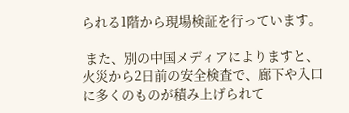られる1階から現場検証を行っています。

 また、別の中国メディアによりますと、火災から2日前の安全検査で、廊下や入口に多くのものが積み上げられて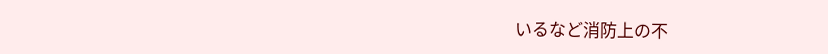いるなど消防上の不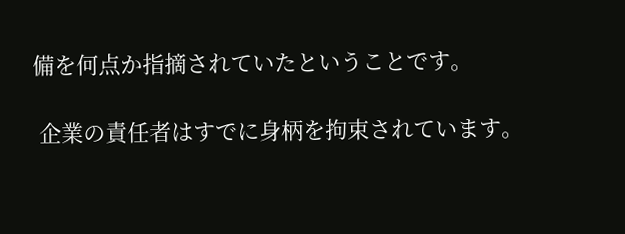備を何点か指摘されていたということです。

 企業の責任者はすでに身柄を拘束されています。